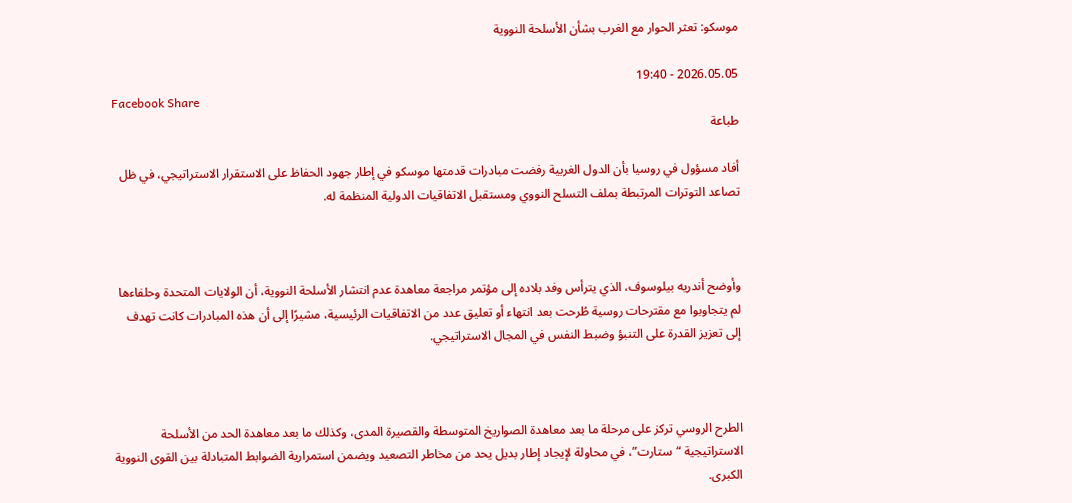موسكو: تعثر الحوار مع الغرب بشأن الأسلحة النووية

2026.05.05 - 19:40
Facebook Share
طباعة

أفاد مسؤول في روسيا بأن الدول الغربية رفضت مبادرات قدمتها موسكو في إطار جهود الحفاظ على الاستقرار الاستراتيجي، في ظل تصاعد التوترات المرتبطة بملف التسلح النووي ومستقبل الاتفاقيات الدولية المنظمة له.



وأوضح أندريه بيلوسوف، الذي يترأس وفد بلاده إلى مؤتمر مراجعة معاهدة عدم انتشار الأسلحة النووية، أن الولايات المتحدة وحلفاءها لم يتجاوبوا مع مقترحات روسية طُرحت بعد انتهاء أو تعليق عدد من الاتفاقيات الرئيسية، مشيرًا إلى أن هذه المبادرات كانت تهدف إلى تعزيز القدرة على التنبؤ وضبط النفس في المجال الاستراتيجي.



الطرح الروسي تركز على مرحلة ما بعد معاهدة الصواريخ المتوسطة والقصيرة المدى، وكذلك ما بعد معاهدة الحد من الأسلحة الاستراتيجية “ستارت”، في محاولة لإيجاد إطار بديل يحد من مخاطر التصعيد ويضمن استمرارية الضوابط المتبادلة بين القوى النووية الكبرى.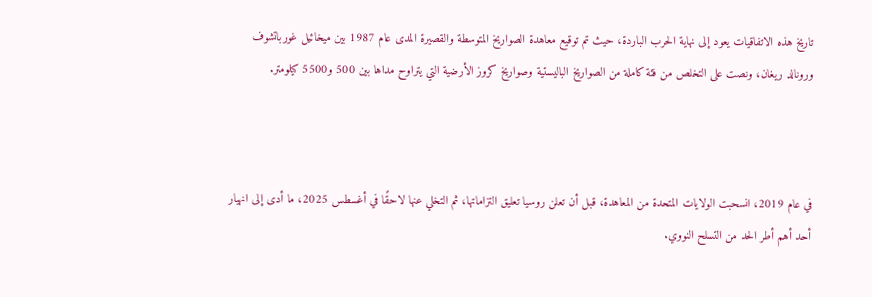تاريخ هذه الاتفاقيات يعود إلى نهاية الحرب الباردة، حيث تم توقيع معاهدة الصواريخ المتوسطة والقصيرة المدى عام 1987 بين ميخائيل غورباتشوف ورونالد ريغان، ونصت على التخلص من فئة كاملة من الصواريخ الباليستية وصواريخ كروز الأرضية التي يتراوح مداها بين 500 و5500 كيلومتر.



في عام 2019، انسحبت الولايات المتحدة من المعاهدة، قبل أن تعلن روسيا تعليق التزاماتها، ثم التخلي عنها لاحقًا في أغسطس 2025، ما أدى إلى انهيار أحد أهم أطر الحد من التسلح النووي.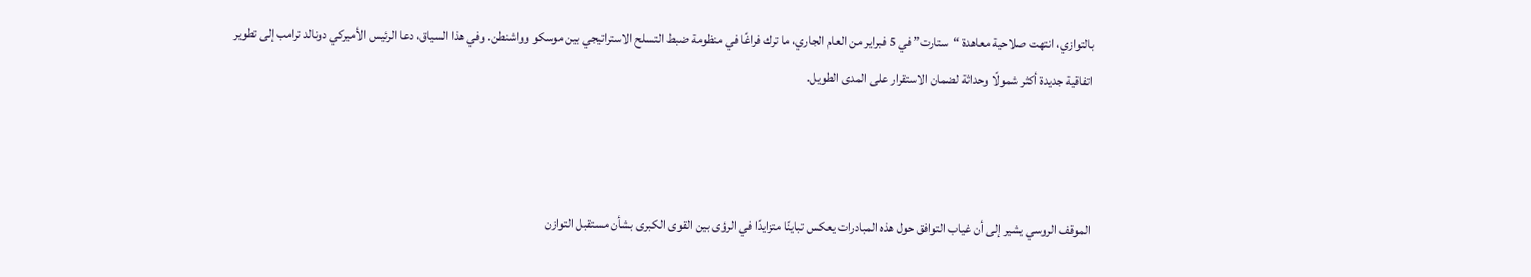بالتوازي، انتهت صلاحية معاهدة “ستارت” في 5 فبراير من العام الجاري، ما ترك فراغًا في منظومة ضبط التسلح الاستراتيجي بين موسكو وواشنطن. وفي هذا السياق، دعا الرئيس الأميركي دونالد ترامب إلى تطوير اتفاقية جديدة أكثر شمولًا وحداثة لضمان الاستقرار على المدى الطويل.



الموقف الروسي يشير إلى أن غياب التوافق حول هذه المبادرات يعكس تباينًا متزايدًا في الرؤى بين القوى الكبرى بشأن مستقبل التوازن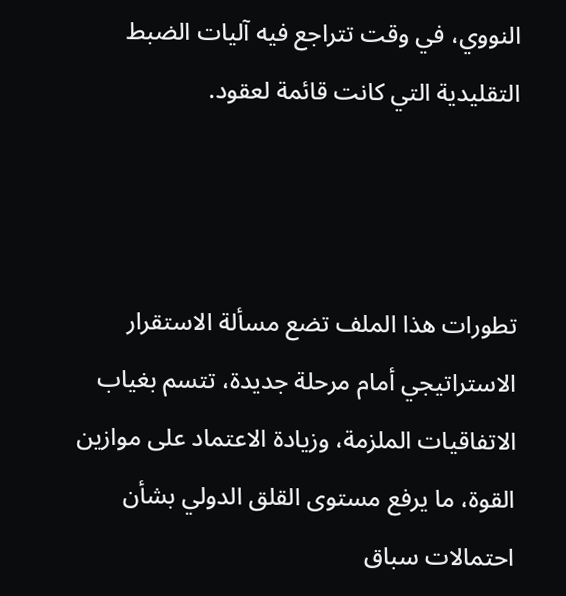النووي، في وقت تتراجع فيه آليات الضبط التقليدية التي كانت قائمة لعقود.



تطورات هذا الملف تضع مسألة الاستقرار الاستراتيجي أمام مرحلة جديدة، تتسم بغياب الاتفاقيات الملزمة، وزيادة الاعتماد على موازين القوة، ما يرفع مستوى القلق الدولي بشأن احتمالات سباق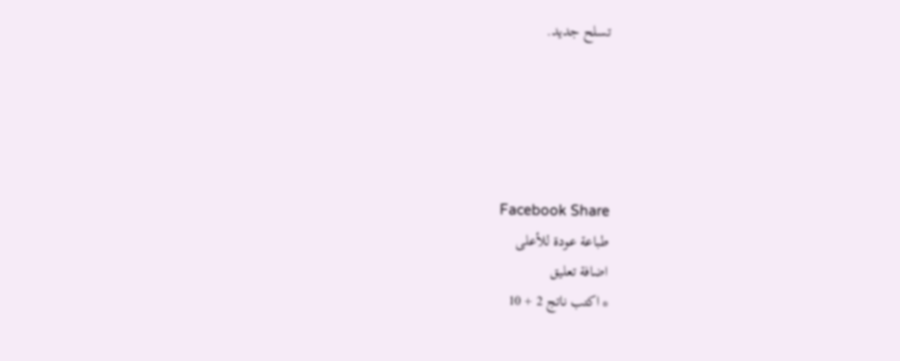تسلح جديد.





Facebook Share
طباعة عودة للأعلى
اضافة تعليق
* اكتب ناتج 2 + 10